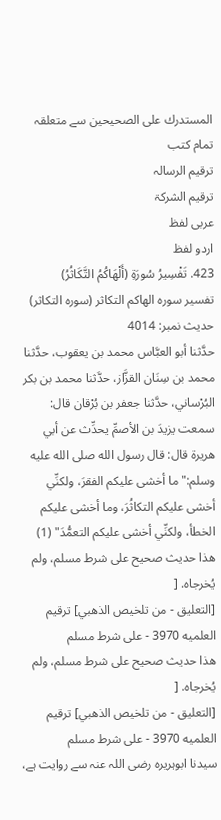المستدرك على الصحيحين سے متعلقہ
تمام کتب
ترقیم الرسالہ
ترقيم الشرکۃ
عربی لفظ
اردو لفظ
423. تَفْسِيرُ سُورَةِ (أَلْهَاكُمُ التَّكَاثُرُ)
تفسیر سورہ الھاکم التکاثر (سورہ التکاثر)
حدیث نمبر: 4014
حدَّثنا أبو العبَّاس محمد بن يعقوب، حدَّثنا محمد بن سِنَان القزَّاز، حدَّثنا محمد بن بكر البُرْساني، حدَّثنا جعفر بن بُرْقان قال: سمعت يزيدَ بن الأصمِّ يحدِّث عن أبي هريرة قال: قال رسول الله صلى الله عليه وسلم:"ما أخشى عليكم الفقرَ، ولكنِّي أخشى عليكم التكاثُرَ، وما أخشى عليكم الخطأ، ولكنِّي أخشى عليكم التعمُّدَ" (1)
هذا حديث صحيح على شرط مسلم، ولم يُخرجاه. [
[التعليق - من تلخيص الذهبي] ترقيم العلميه 3970 - على شرط مسلم
هذا حديث صحيح على شرط مسلم، ولم يُخرجاه. [
[التعليق - من تلخيص الذهبي] ترقيم العلميه 3970 - على شرط مسلم
سیدنا ابوہریرہ رضی اللہ عنہ سے روایت ہے،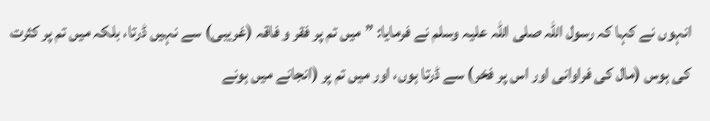انہوں نے کہا کہ رسول اللہ صلی اللہ علیہ وسلم نے فرمایا: ”میں تم پر فقر و فاقہ (غریبی) سے نہیں ڈرتا، بلکہ میں تم پر کثرت کی ہوس (مال کی فراوانی اور اس پر فخر) سے ڈرتا ہوں، اور میں تم پر (انجانے میں ہونے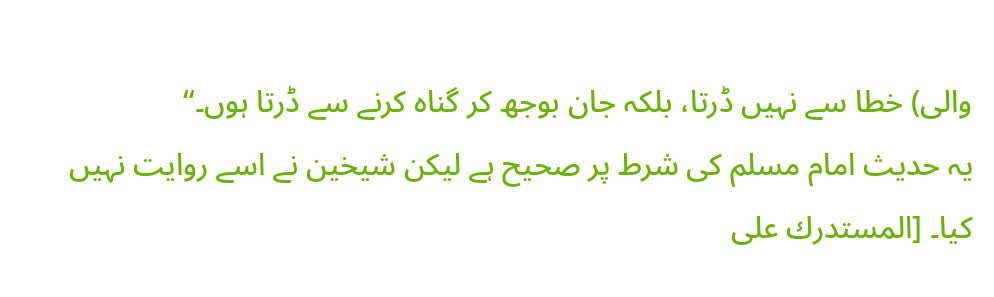والی) خطا سے نہیں ڈرتا، بلکہ جان بوجھ کر گناہ کرنے سے ڈرتا ہوں۔“
یہ حدیث امام مسلم کی شرط پر صحیح ہے لیکن شیخین نے اسے روایت نہیں کیا۔ [المستدرك على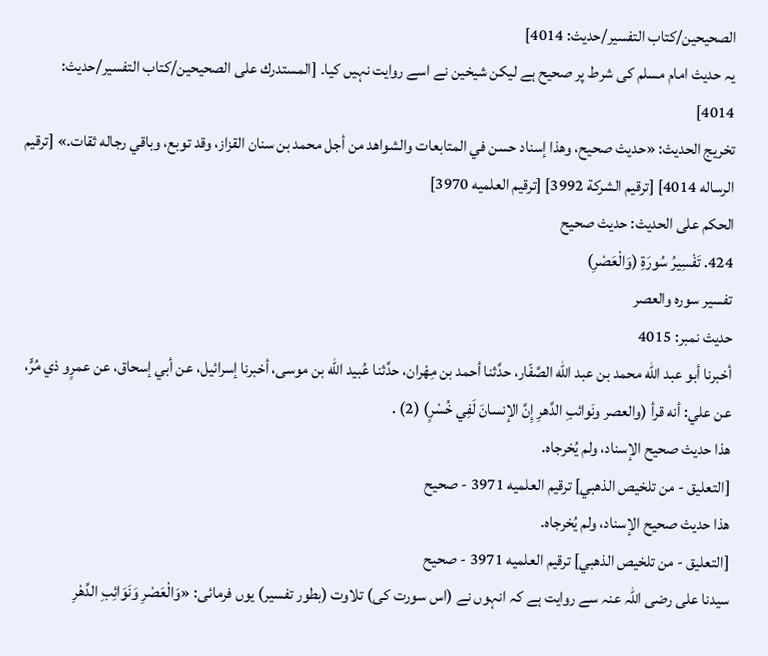الصحيحين/كتاب التفسير/حدیث: 4014]
یہ حدیث امام مسلم کی شرط پر صحیح ہے لیکن شیخین نے اسے روایت نہیں کیا۔ [المستدرك على الصحيحين/كتاب التفسير/حدیث: 4014]
تخریج الحدیث: «حديث صحيح، وهذا إسناد حسن في المتابعات والشواهد من أجل محمد بن سنان القزاز، وقد توبع، وباقي رجاله ثقات.» [ترقيم الرساله 4014] [ترقيم الشركة 3992] [ترقيم العلميه 3970]
الحكم على الحديث: حديث صحيح
424. تَفْسِيرُ سُورَةِ (وَالْعَصْرِ)
تفسیر سورہ والعصر
حدیث نمبر: 4015
أخبرنا أبو عبد الله محمد بن عبد الله الصَّفّار، حدَّثنا أحمد بن مِهْران، حدَّثنا عُبيد الله بن موسى، أخبرنا إسرائيل، عن أبي إسحاق، عن عمرٍو ذي مُرٍّ، عن علي: أنه قرأ (والعصر ونَوائبِ الدَّهرِ إِنَّ الإنسانَ لَفِي خُسْرٍ) (2) .
هذا حديث صحيح الإسناد، ولم يُخرجاه.
[التعليق - من تلخيص الذهبي] ترقيم العلميه 3971 - صحيح
هذا حديث صحيح الإسناد، ولم يُخرجاه.
[التعليق - من تلخيص الذهبي] ترقيم العلميه 3971 - صحيح
سیدنا علی رضی اللہ عنہ سے روایت ہے کہ انہوں نے (اس سورت کی) تلاوت (بطور تفسیر) یوں فرمائی: «وَالْعَصْرِ وَنَوَائِبِ الدَّهْرِ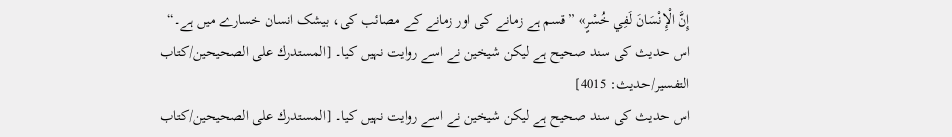إِنَّ الْإِنْسَانَ لَفِي خُسْرٍ» ”قسم ہے زمانے کی اور زمانے کے مصائب کی، بیشک انسان خسارے میں ہے۔“
اس حدیث کی سند صحیح ہے لیکن شیخین نے اسے روایت نہیں کیا۔ [المستدرك على الصحيحين/كتاب التفسير/حدیث: 4015]
اس حدیث کی سند صحیح ہے لیکن شیخین نے اسے روایت نہیں کیا۔ [المستدرك على الصحيحين/كتاب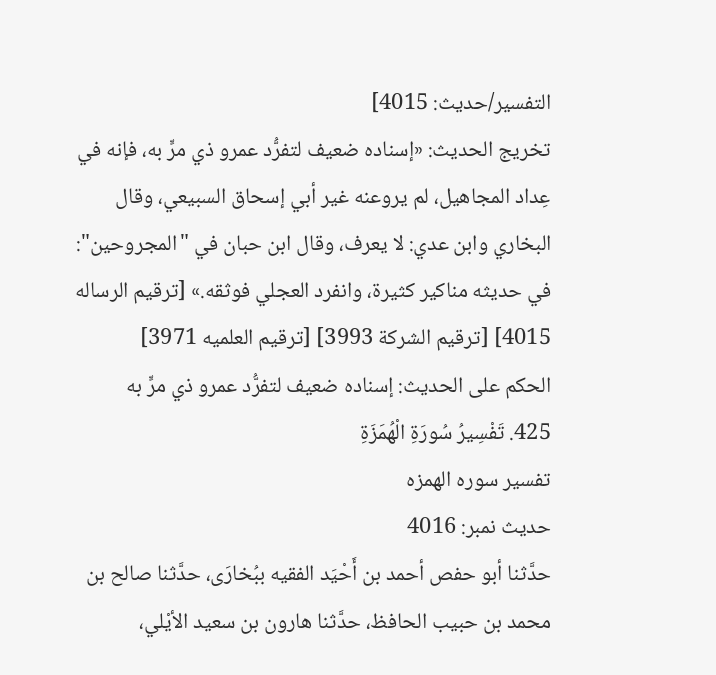التفسير/حدیث: 4015]
تخریج الحدیث: «إسناده ضعيف لتفرُّد عمرو ذي مرٍّ به، فإنه في عِداد المجاهيل، لم يروعنه غير أبي إسحاق السبيعي، وقال البخاري وابن عدي: لا يعرف، وقال ابن حبان في "المجروحين": في حديثه مناكير كثيرة، وانفرد العجلي فوثقه.» [ترقيم الرساله 4015] [ترقيم الشركة 3993] [ترقيم العلميه 3971]
الحكم على الحديث: إسناده ضعيف لتفرُّد عمرو ذي مرٍّ به
425. تَفْسِيرُ سُورَةِ الْهُمَزَةِ
تفسیر سورہ الھمزہ
حدیث نمبر: 4016
حدَّثنا أبو حفص أحمد بن أَحْيَد الفقيه ببُخارَى، حدَّثنا صالح بن محمد بن حبيب الحافظ، حدَّثنا هارون بن سعيد الأيْلي،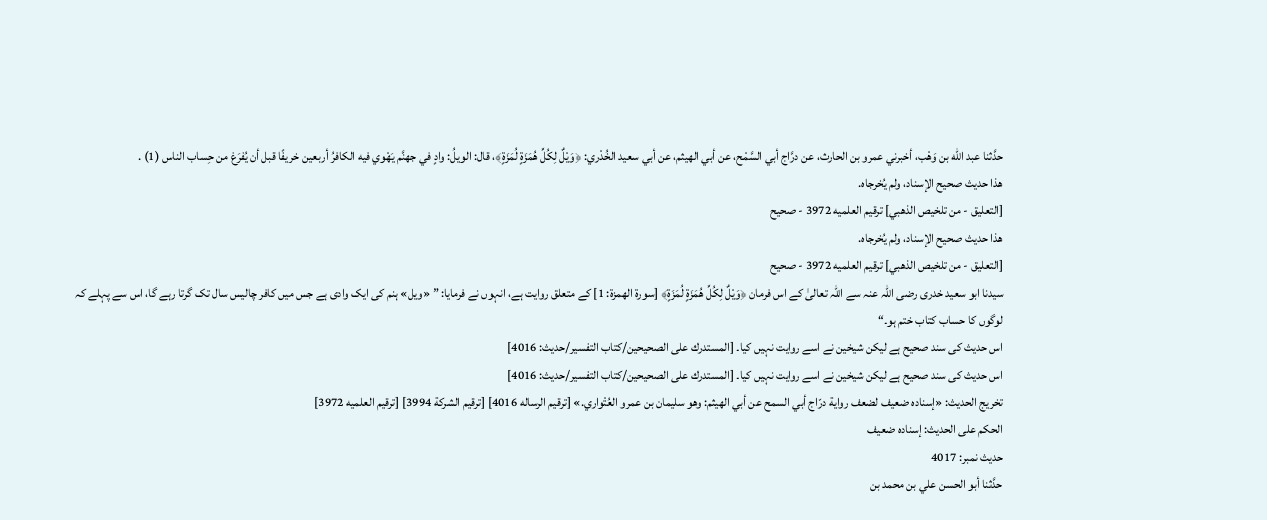حدَّثنا عبد الله بن وَهْب، أخبرني عمرو بن الحارث، عن درَّاج أبي السَّمْح، عن أبي الهيثم، عن أبي سعيد الخُدْري: ﴿وَيْلٌ لِكُلِّ هُمَزَةٍ لُمَزَةٍ﴾، قال: الويلُ: وادٍ في جهنَّم يَهْوي فيه الكافرُ أربعين خريفًا قبل أن يُفرَغ من حِساب الناس (1) .
هذا حديث صحيح الإسناد، ولم يُخرجاه.
[التعليق - من تلخيص الذهبي] ترقيم العلميه 3972 - صحيح
هذا حديث صحيح الإسناد، ولم يُخرجاه.
[التعليق - من تلخيص الذهبي] ترقيم العلميه 3972 - صحيح
سیدنا ابو سعید خدری رضی اللہ عنہ سے اللہ تعالیٰ کے اس فرمان ﴿وَيْلٌ لِكُلِّ هُمَزَةٍ لُمَزَةٍ﴾ [سورة الهمزة: 1] کے متعلق روایت ہے، انہوں نے فرمایا: ” «ويل» ہنم کی ایک وادی ہے جس میں کافر چالیس سال تک گرتا رہے گا، اس سے پہلے کہ لوگوں کا حساب کتاب ختم ہو۔“
اس حدیث کی سند صحیح ہے لیکن شیخین نے اسے روایت نہیں کیا۔ [المستدرك على الصحيحين/كتاب التفسير/حدیث: 4016]
اس حدیث کی سند صحیح ہے لیکن شیخین نے اسے روایت نہیں کیا۔ [المستدرك على الصحيحين/كتاب التفسير/حدیث: 4016]
تخریج الحدیث: «إسناده ضعيف لضعف رواية درّاج أبي السمح عن أبي الهيثم: وهو سليمان بن عمرو العُتْواري.» [ترقيم الرساله 4016] [ترقيم الشركة 3994] [ترقيم العلميه 3972]
الحكم على الحديث: إسناده ضعيف
حدیث نمبر: 4017
حدَّثنا أبو الحسن علي بن محمد بن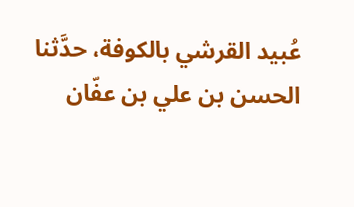عُبيد القرشي بالكوفة، حدَّثنا الحسن بن علي بن عفّان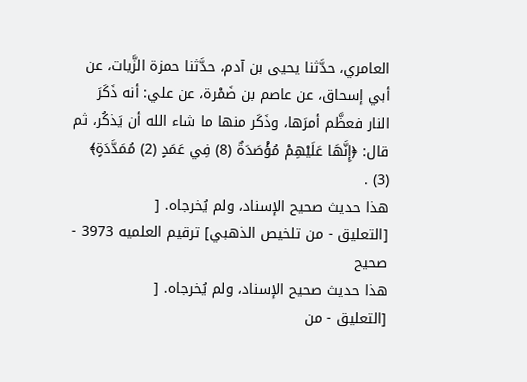العامري، حدَّثنا يحيى بن آدم، حدَّثنا حمزة الزَّيات، عن أبي إسحاق، عن عاصم بن ضَمْرة، عن علي: أنه ذَكَرَ النار فعظَّم أمرَها، وذَكَر منها ما شاء الله أن يَذكُر، ثم قال: ﴿إِنَّهَا عَلَيْهِمْ مُؤْصَدَةٌ (8) فِي عَمَدٍ (2) مُمَدَّدَةٍ﴾ (3) .
هذا حديث صحيح الإسناد، ولم يُخرجاه. [
[التعليق - من تلخيص الذهبي] ترقيم العلميه 3973 - صحيح
هذا حديث صحيح الإسناد، ولم يُخرجاه. [
[التعليق - من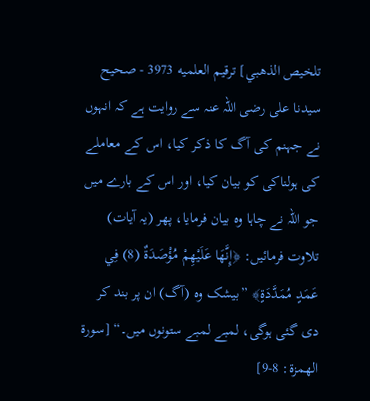تلخيص الذهبي] ترقيم العلميه 3973 - صحيح
سیدنا علی رضی اللہ عنہ سے روایت ہے کہ انہوں نے جہنم کی آگ کا ذکر کیا، اس کے معاملے کی ہولناکی کو بیان کیا، اور اس کے بارے میں جو اللہ نے چاہا وہ بیان فرمایا، پھر (یہ آیات) تلاوت فرمائیں: ﴿إِنَّهَا عَلَيْهِمْ مُؤْصَدَةٌ (8) فِي عَمَدٍ مُمَدَّدَةٍ﴾ ”بیشک وہ (آگ) ان پر بند کر دی گئی ہوگی، لمبے لمبے ستونوں میں۔“ [سورة الهمزة: 8-9]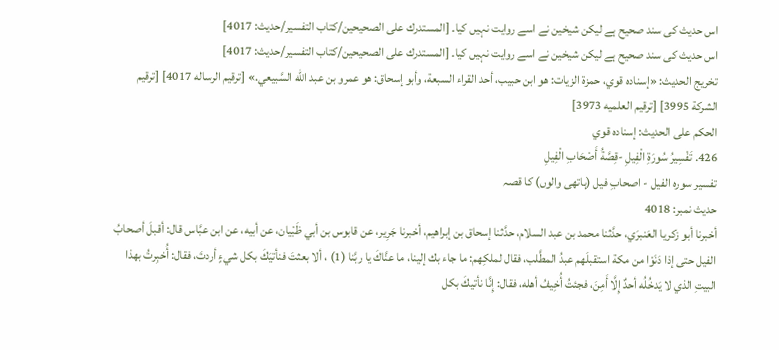اس حدیث کی سند صحیح ہے لیکن شیخین نے اسے روایت نہیں کیا۔ [المستدرك على الصحيحين/كتاب التفسير/حدیث: 4017]
اس حدیث کی سند صحیح ہے لیکن شیخین نے اسے روایت نہیں کیا۔ [المستدرك على الصحيحين/كتاب التفسير/حدیث: 4017]
تخریج الحدیث: «إسناده قوي، حمزة الزيات: هو ابن حبيب، أحد القراء السبعة، وأبو إسحاق: هو عمرو بن عبد الله السَّبيعي.» [ترقيم الرساله 4017] [ترقيم الشركة 3995] [ترقيم العلميه 3973]
الحكم على الحديث: إسناده قوي
426. تَفْسِيرُ سُورَةِ الْفِيلِ -قِصَّةُ أَصْحَابِ الْفِيلِ
تفسیر سورہ الفیل - اصحابِ فیل (ہاتھی والوں) کا قصہ
حدیث نمبر: 4018
أخبرنا أبو زكريا العَنبرَي، حدَّثنا محمد بن عبد السلام، حدَّثنا إسحاق بن إبراهيم، أخبرنا جَرِير، عن قابوس بن أبي ظَبْيان، عن أبيه، عن ابن عبَّاس قال: أقبلَ أصحابُ الفيل حتى إذا دَنَوْا من مكة استقبلَهم عبدُ المطَّلب، فقال لملكِهم: ما جاء بك إلينا، ما عنَّاكَ يا ربَّنا (1) ، ألا بعثتَ فنأتيَكَ بكل شيءٍ أردتَ، فقال: أُخبِرتُ بهذا البيتِ الذي لا يَدخُلُه أحدٌ إِلَّا أَمِنَ، فجئتُ أُخِيفُ أهله، فقال: إِنَّا نأتيكَ بكل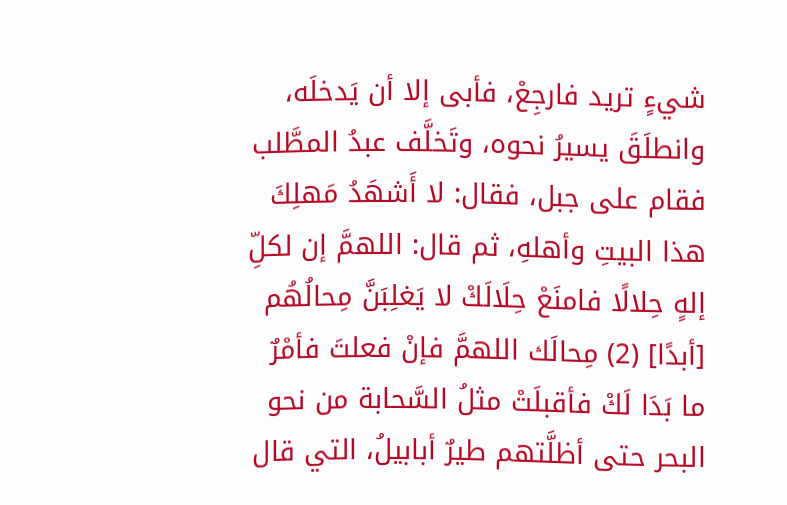شيءٍ تريد فارجِعْ، فأبى إلا أن يَدخلَه، وانطلَقَ يسيرُ نحوه، وتَخلَّف عبدُ المطَّلب فقام على جبل، فقال: لا أَشهَدُ مَهلِكَ هذا البيتِ وأهلهِ، ثم قال: اللهمَّ إن لكلِّ إلهٍ حِلالًا فامنَعْ حِلَالَكْ لا يَغلِبَنَّ مِحالُهُم [أبدًا] (2) مِحالَك اللهمَّ فإنْ فعلتَ فأمْرٌ ما بَدَا لَكْ فأقبلَتْ مثلُ السَّحابة من نحو البحر حتى أظلَّتهم طيرٌ أبابيلُ، التي قال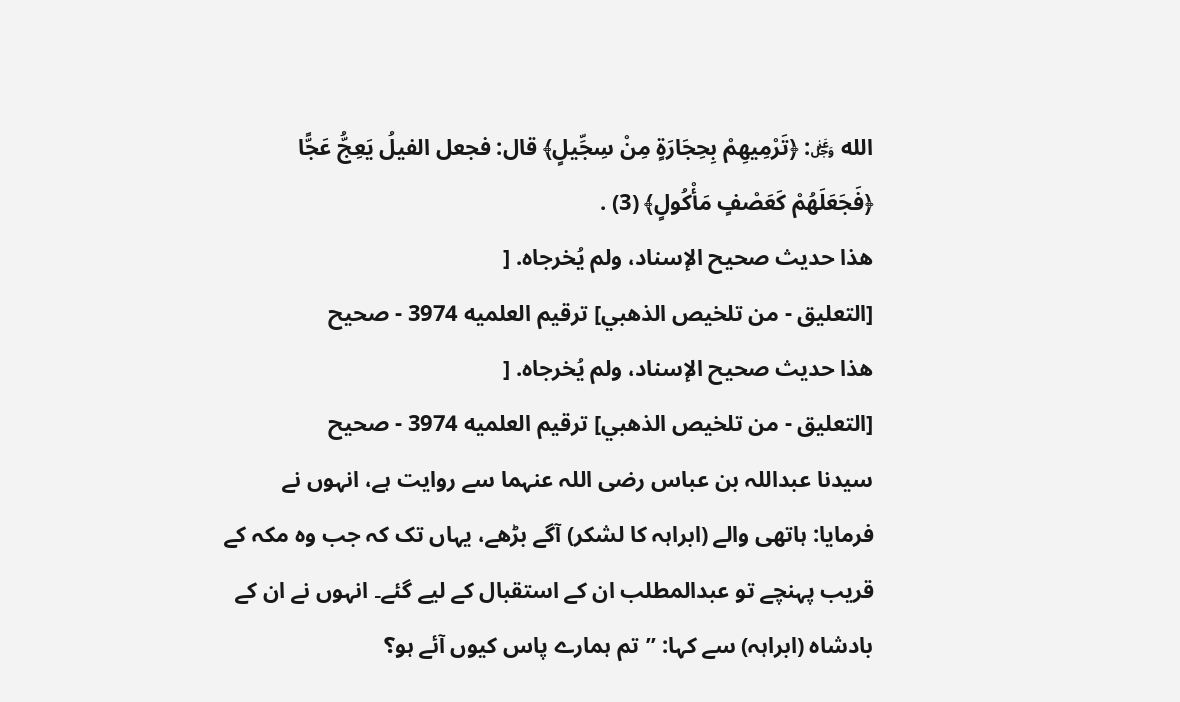الله ﷿: ﴿تَرْمِيهِمْ بِحِجَارَةٍ مِنْ سِجِّيلٍ﴾ قال: فجعل الفيلُ يَعِجُّ عَجًّا ﴿فَجَعَلَهُمْ كَعَصْفٍ مَأْكُولٍ﴾ (3) .
هذا حديث صحيح الإسناد، ولم يُخرجاه. [
[التعليق - من تلخيص الذهبي] ترقيم العلميه 3974 - صحيح
هذا حديث صحيح الإسناد، ولم يُخرجاه. [
[التعليق - من تلخيص الذهبي] ترقيم العلميه 3974 - صحيح
سیدنا عبداللہ بن عباس رضی اللہ عنہما سے روایت ہے، انہوں نے فرمایا: ہاتھی والے (ابراہہ کا لشکر) آگے بڑھے، یہاں تک کہ جب وہ مکہ کے قریب پہنچے تو عبدالمطلب ان کے استقبال کے لیے گئے۔ انہوں نے ان کے بادشاہ (ابراہہ) سے کہا: ”تم ہمارے پاس کیوں آئے ہو؟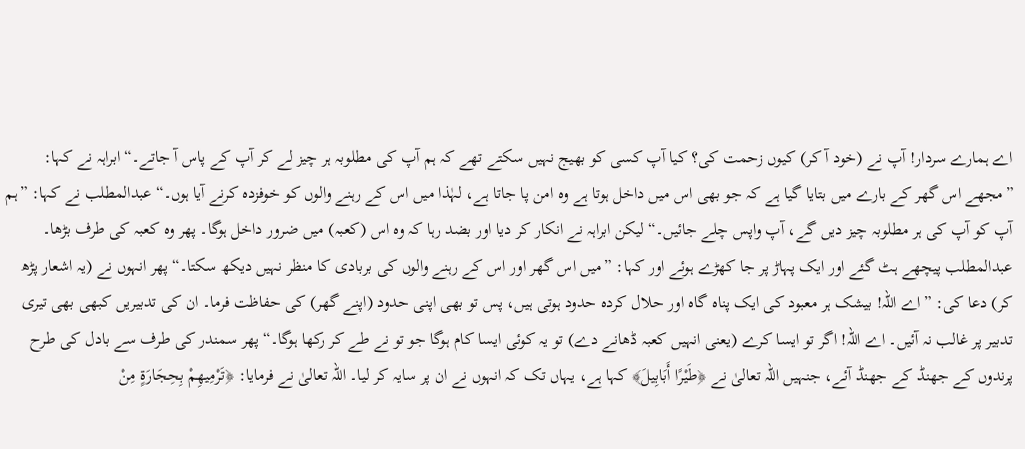اے ہمارے سردار! آپ نے (خود آ کر) کیوں زحمت کی؟ کیا آپ کسی کو بھیج نہیں سکتے تھے کہ ہم آپ کی مطلوبہ ہر چیز لے کر آپ کے پاس آ جاتے۔“ ابراہہ نے کہا: ”مجھے اس گھر کے بارے میں بتایا گیا ہے کہ جو بھی اس میں داخل ہوتا ہے وہ امن پا جاتا ہے، لہٰذا میں اس کے رہنے والوں کو خوفزدہ کرنے آیا ہوں۔“ عبدالمطلب نے کہا: ”ہم آپ کو آپ کی ہر مطلوبہ چیز دیں گے، آپ واپس چلے جائیں۔“ لیکن ابراہہ نے انکار کر دیا اور بضد رہا کہ وہ اس (کعبہ) میں ضرور داخل ہوگا۔ پھر وہ کعبہ کی طرف بڑھا۔ عبدالمطلب پیچھے ہٹ گئے اور ایک پہاڑ پر جا کھڑے ہوئے اور کہا: ”میں اس گھر اور اس کے رہنے والوں کی بربادی کا منظر نہیں دیکھ سکتا۔“ پھر انہوں نے (یہ اشعار پڑھ کر) دعا کی: ”اے اللہ! بیشک ہر معبود کی ایک پناہ گاہ اور حلال کردہ حدود ہوتی ہیں، پس تو بھی اپنی حدود (اپنے گھر) کی حفاظت فرما۔ ان کی تدبیریں کبھی بھی تیری تدبیر پر غالب نہ آئیں۔ اے اللہ! اگر تو ایسا کرے (یعنی انہیں کعبہ ڈھانے دے) تو یہ کوئی ایسا کام ہوگا جو تو نے طے کر رکھا ہوگا۔“ پھر سمندر کی طرف سے بادل کی طرح پرندوں کے جھنڈ کے جھنڈ آئے، جنہیں اللہ تعالیٰ نے ﴿طَيْرًا أَبَابِيلَ﴾ کہا ہے، یہاں تک کہ انہوں نے ان پر سایہ کر لیا۔ اللہ تعالیٰ نے فرمایا: ﴿تَرْمِيهِمْ بِحِجَارَةٍ مِنْ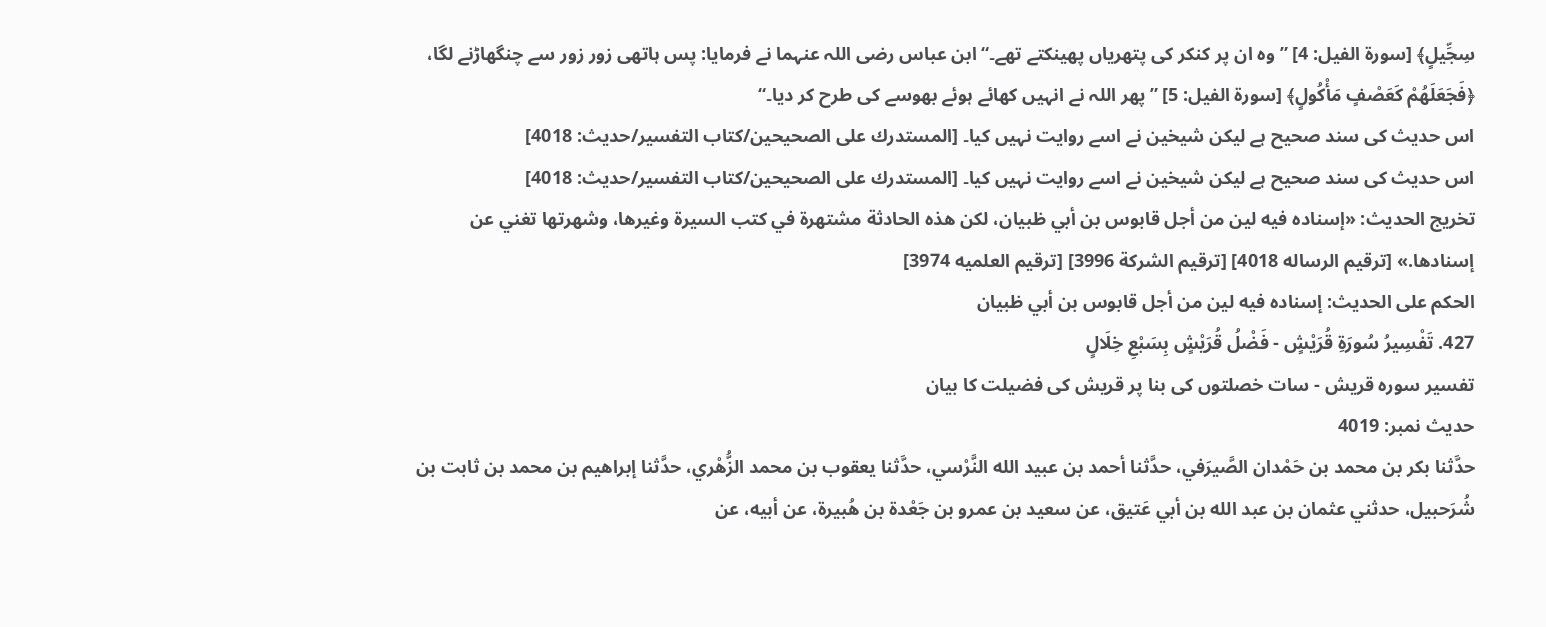سِجِّيلٍ﴾ [سورة الفيل: 4] ”وہ ان پر کنکر کی پتھریاں پھینکتے تھے۔“ ابن عباس رضی اللہ عنہما نے فرمایا: پس ہاتھی زور زور سے چنگھاڑنے لگا، ﴿فَجَعَلَهُمْ كَعَصْفٍ مَأْكُولٍ﴾ [سورة الفيل: 5] ”پھر اللہ نے انہیں کھائے ہوئے بھوسے کی طرح کر دیا۔“
اس حدیث کی سند صحیح ہے لیکن شیخین نے اسے روایت نہیں کیا۔ [المستدرك على الصحيحين/كتاب التفسير/حدیث: 4018]
اس حدیث کی سند صحیح ہے لیکن شیخین نے اسے روایت نہیں کیا۔ [المستدرك على الصحيحين/كتاب التفسير/حدیث: 4018]
تخریج الحدیث: «إسناده فيه لين من أجل قابوس بن أبي ظبيان، لكن هذه الحادثة مشتهرة في كتب السيرة وغيرها، وشهرتها تغني عن إسنادها.» [ترقيم الرساله 4018] [ترقيم الشركة 3996] [ترقيم العلميه 3974]
الحكم على الحديث: إسناده فيه لين من أجل قابوس بن أبي ظبيان
427. تَفْسِيرُ سُورَةِ قُرَيْشٍ - فَضْلُ قُرَيْشٍ بِسَبْعِ خِلَالٍ
تفسیر سورہ قریش - سات خصلتوں کی بنا پر قریش کی فضیلت کا بیان
حدیث نمبر: 4019
حدَّثنا بكر بن محمد بن حَمْدان الصَّيرَفي، حدَّثنا أحمد بن عبيد الله النَّرْسي، حدَّثنا يعقوب بن محمد الزُّهْري، حدَّثنا إبراهيم بن محمد بن ثابت بن شُرَحبيل، حدثني عثمان بن عبد الله بن أبي عَتيق، عن سعيد بن عمرو بن جَعْدة بن هُبيرة، عن أبيه، عن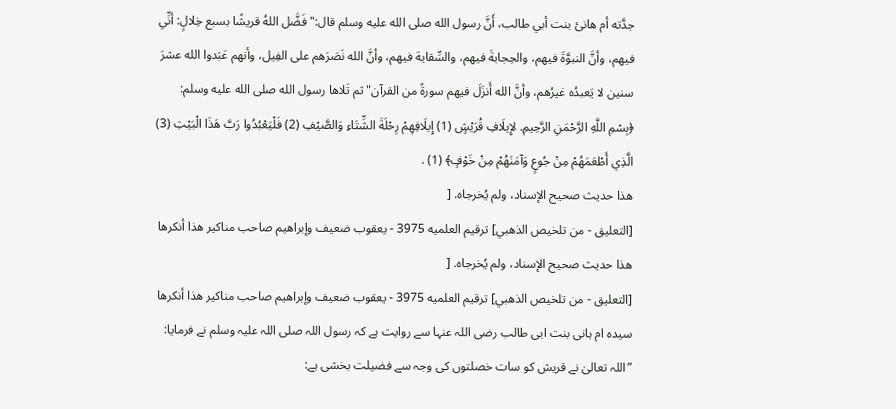جدَّته أم هانئ بنت أبي طالب، أَنَّ رسول الله صلى الله عليه وسلم قال:"فَضَّل اللهُ قريشًا بسبع خِلالٍ: أنِّي فيهم، وأنَّ النبوَّةَ فيهم، والحِجابةَ فيهم، والسِّقاية فيهم، وأنَّ الله نَصَرَهم على الفِيل، وأنهم عَبَدوا الله عشرَ سنين لا يَعبدُه غيرُهم، وأنَّ الله أَنزَلَ فيهم سورةً من القرآن" ثم تَلاها رسول الله صلى الله عليه وسلم: ﴿بِسْمِ اللَّهِ الرَّحْمَنِ الرَّحِيمِ. لإِيلَافِ قُرَيْشٍ (1) إِيلَافِهِمْ رِحْلَةَ الشِّتَاءِ وَالصَّيْفِ (2) فَلْيَعْبُدُوا رَبَّ هَذَا الْبَيْتِ (3) الَّذِي أَطْعَمَهُمْ مِنْ جُوعٍ وَآمَنَهُمْ مِنْ خَوْفٍ﴾ (1) .
هذا حديث صحيح الإسناد، ولم يُخرجاه. [
[التعليق - من تلخيص الذهبي] ترقيم العلميه 3975 - يعقوب ضعيف وإبراهيم صاحب مناكير هذا أنكرها
هذا حديث صحيح الإسناد، ولم يُخرجاه. [
[التعليق - من تلخيص الذهبي] ترقيم العلميه 3975 - يعقوب ضعيف وإبراهيم صاحب مناكير هذا أنكرها
سیدہ ام ہانی بنت ابی طالب رضی اللہ عنہا سے روایت ہے کہ رسول اللہ صلی اللہ علیہ وسلم نے فرمایا: ”اللہ تعالیٰ نے قریش کو سات خصلتوں کی وجہ سے فضیلت بخشی ہے: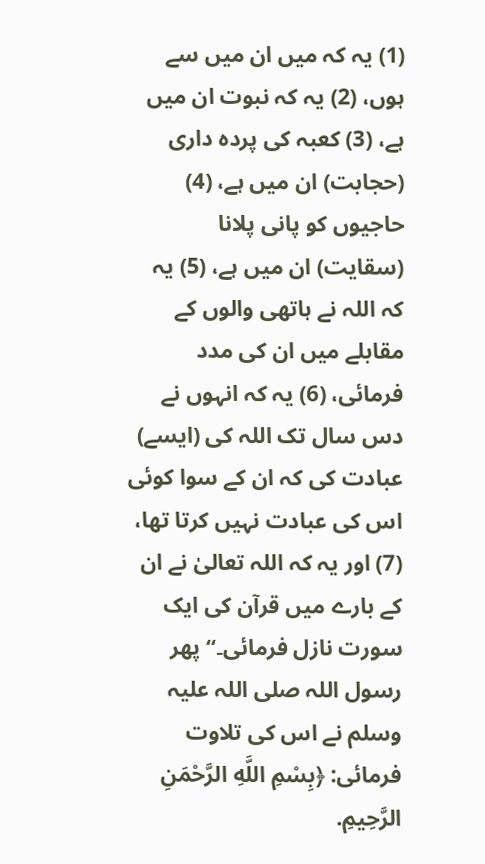(1) یہ کہ میں ان میں سے ہوں، (2) یہ کہ نبوت ان میں ہے، (3) کعبہ کی پردہ داری (حجابت) ان میں ہے، (4) حاجیوں کو پانی پلانا (سقایت) ان میں ہے، (5) یہ کہ اللہ نے ہاتھی والوں کے مقابلے میں ان کی مدد فرمائی، (6) یہ کہ انہوں نے دس سال تک اللہ کی (ایسے) عبادت کی کہ ان کے سوا کوئی اس کی عبادت نہیں کرتا تھا، (7) اور یہ کہ اللہ تعالیٰ نے ان کے بارے میں قرآن کی ایک سورت نازل فرمائی۔“ پھر رسول اللہ صلی اللہ علیہ وسلم نے اس کی تلاوت فرمائی: ﴿بِسْمِ اللَّهِ الرَّحْمَنِ الرَّحِيمِ.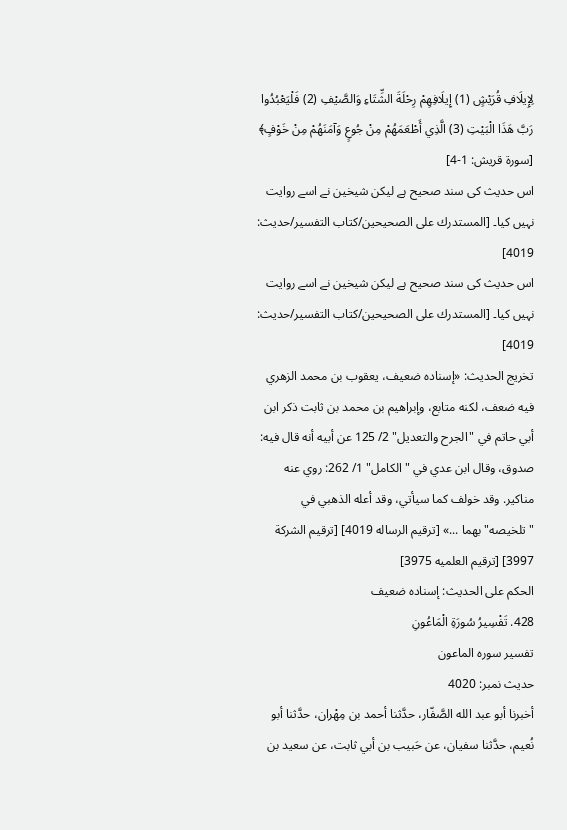لِإِيلَافِ قُرَيْشٍ (1) إِيلَافِهِمْ رِحْلَةَ الشِّتَاءِ وَالصَّيْفِ (2) فَلْيَعْبُدُوا رَبَّ هَذَا الْبَيْتِ (3) الَّذِي أَطْعَمَهُمْ مِنْ جُوعٍ وَآمَنَهُمْ مِنْ خَوْفٍ﴾ [سورة قريش: 1-4]
اس حدیث کی سند صحیح ہے لیکن شیخین نے اسے روایت نہیں کیا۔ [المستدرك على الصحيحين/كتاب التفسير/حدیث: 4019]
اس حدیث کی سند صحیح ہے لیکن شیخین نے اسے روایت نہیں کیا۔ [المستدرك على الصحيحين/كتاب التفسير/حدیث: 4019]
تخریج الحدیث: «إسناده ضعيف، يعقوب بن محمد الزهري فيه ضعف، لكنه متابع، وإبراهيم بن محمد بن ثابت ذكر ابن أبي حاتم في "الجرح والتعديل" 2/ 125 عن أبيه أنه قال فيه: صدوق، وقال ابن عدي في "الكامل" 1/ 262: روي عنه مناكير. وقد خولف كما سيأتي، وقد أعله الذهبي في "تلخيصه" بهما ...» [ترقيم الرساله 4019] [ترقيم الشركة 3997] [ترقيم العلميه 3975]
الحكم على الحديث: إسناده ضعيف
428. تَفْسِيرُ سُورَةِ الْمَاعُونِ
تفسیر سورہ الماعون
حدیث نمبر: 4020
أخبرنا أبو عبد الله الصَّفّار، حدَّثنا أحمد بن مِهْران، حدَّثنا أبو نُعيم، حدَّثنا سفيان، عن حَبيب بن أبي ثابت، عن سعيد بن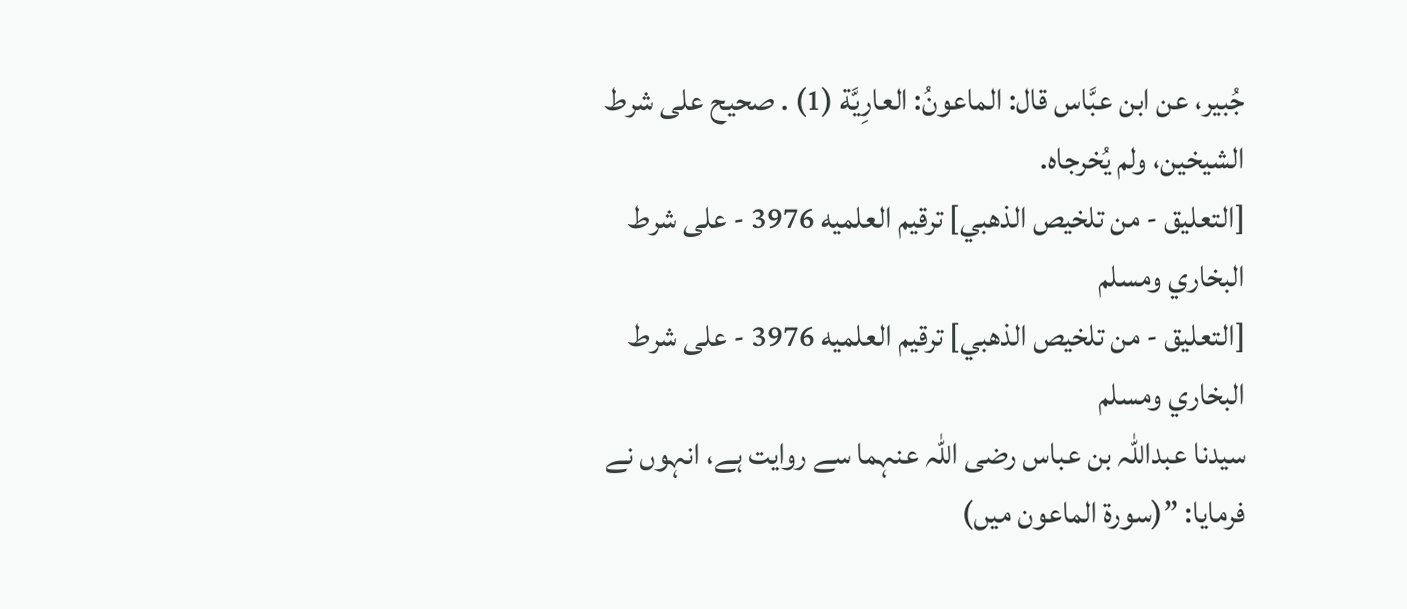جُبير، عن ابن عبَّاس قال: الماعونُ: العارِيَّة (1) . صحيح على شرط الشيخين، ولم يُخرجاه.
[التعليق - من تلخيص الذهبي] ترقيم العلميه 3976 - على شرط البخاري ومسلم
[التعليق - من تلخيص الذهبي] ترقيم العلميه 3976 - على شرط البخاري ومسلم
سیدنا عبداللہ بن عباس رضی اللہ عنہما سے روایت ہے، انہوں نے فرمایا: ”(سورۃ الماعون میں)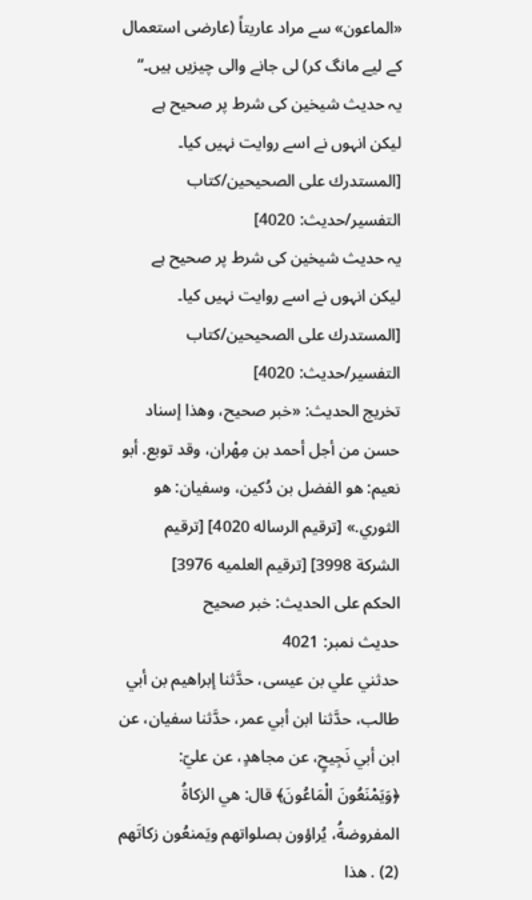«الماعون» سے مراد عاریتاً (عارضی استعمال کے لیے مانگ کر) لی جانے والی چیزیں ہیں۔“
یہ حدیث شیخین کی شرط پر صحیح ہے لیکن انہوں نے اسے روایت نہیں کیا۔ [المستدرك على الصحيحين/كتاب التفسير/حدیث: 4020]
یہ حدیث شیخین کی شرط پر صحیح ہے لیکن انہوں نے اسے روایت نہیں کیا۔ [المستدرك على الصحيحين/كتاب التفسير/حدیث: 4020]
تخریج الحدیث: «خبر صحيح، وهذا إسناد حسن من أجل أحمد بن مِهْران، وقد توبع. أبو نعيم: هو الفضل بن دُكين، وسفيان: هو الثوري.» [ترقيم الرساله 4020] [ترقيم الشركة 3998] [ترقيم العلميه 3976]
الحكم على الحديث: خبر صحيح
حدیث نمبر: 4021
حدثني علي بن عيسى، حدَّثنا إبراهيم بن أبي طالب، حدَّثنا ابن أبي عمر، حدَّثنا سفيان، عن ابن أبي نَجِيحٍ، عن مجاهدٍ، عن عليّ: ﴿وَيَمْنَعُونَ الْمَاعُونَ﴾ قال: هي الزكاةُ المفروضةُ، يُراؤون بصلواتهم ويَمنعُون زكاتَهم (2) . هذا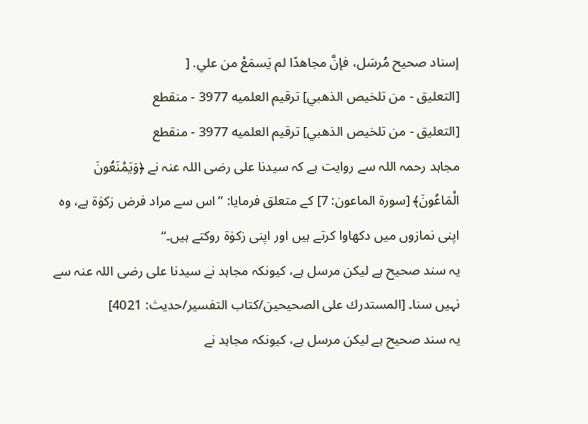إسناد صحيح مُرسَل، فإنَّ مجاهدًا لم يَسمَعْ من علي. [
[التعليق - من تلخيص الذهبي] ترقيم العلميه 3977 - منقطع
[التعليق - من تلخيص الذهبي] ترقيم العلميه 3977 - منقطع
مجاہد رحمہ اللہ سے روایت ہے کہ سیدنا علی رضی اللہ عنہ نے ﴿وَيَمْنَعُونَ الْمَاعُونَ﴾ [سورة الماعون: 7] کے متعلق فرمایا: ”اس سے مراد فرض زکوٰۃ ہے، وہ اپنی نمازوں میں دکھاوا کرتے ہیں اور اپنی زکوٰۃ روکتے ہیں۔“
یہ سند صحیح ہے لیکن مرسل ہے، کیونکہ مجاہد نے سیدنا علی رضی اللہ عنہ سے نہیں سنا۔ [المستدرك على الصحيحين/كتاب التفسير/حدیث: 4021]
یہ سند صحیح ہے لیکن مرسل ہے، کیونکہ مجاہد نے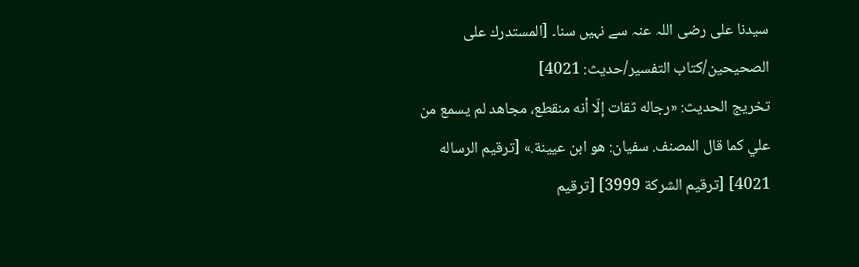سیدنا علی رضی اللہ عنہ سے نہیں سنا۔ [المستدرك على الصحيحين/كتاب التفسير/حدیث: 4021]
تخریج الحدیث: «رجاله ثقات إلّا أنه منقطع، مجاهد لم يسمع من علي كما قال المصنف. سفيان: هو ابن عيينة.» [ترقيم الرساله 4021] [ترقيم الشركة 3999] [ترقيم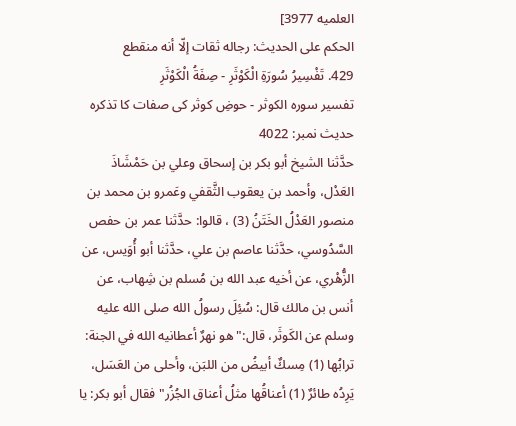العلميه 3977]
الحكم على الحديث: رجاله ثقات إلّا أنه منقطع
429. تَفْسِيرُ سُورَةِ الْكَوْثَرِ - صِفَةُ الْكَوْثَرِ
تفسیر سورہ الکوثر - حوضِ کوثر کی صفات کا تذکرہ
حدیث نمبر: 4022
حدَّثنا الشيخ أبو بكر بن إسحاق وعلي بن حَمْشَاذَ العَدْل، وأحمد بن يعقوب الثَّقفي وعَمرو بن محمد بن منصور العَدْلُ الخَتَنُ (3) ، قالوا: حدَّثنا عمر بن حفص السَّدُوسي، حدَّثنا عاصم بن علي، حدَّثنا أبو أُوَيس، عن الزُّهْري، عن أخيه عبد الله بن مُسلم بن شِهاب، عن أنس بن مالك قال: سُئِلَ رسولُ الله صلى الله عليه وسلم عن الكَوثَر، قال:"هو نهرٌ أعطانيه الله في الجنة: ترابُها (1) مِسكٌ أبيضُ من اللبَن، وأحلى من العَسَل، يَرِدُه طائرٌ (1) أعناقُها مثلُ أعناق الجُزُر" فقال أبو بكر: يا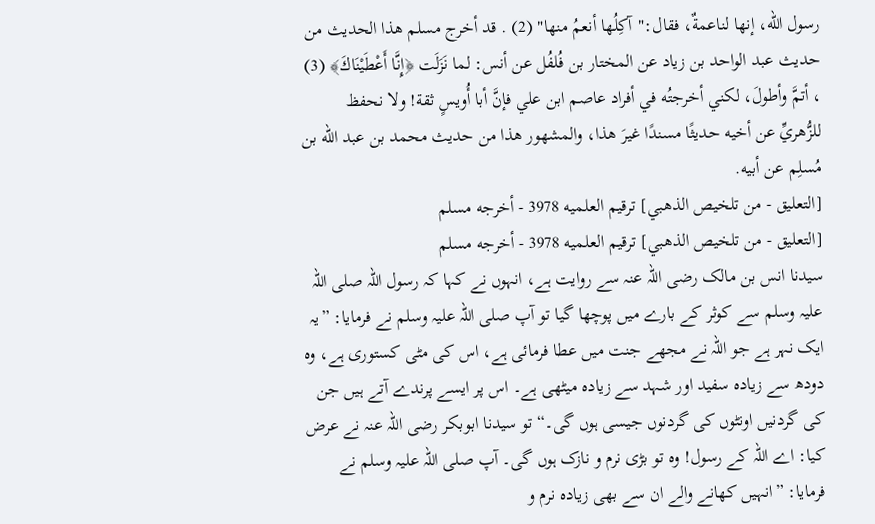رسول الله، إنها لناعمةٌ، فقال:"آكِلُها أنعمُ منها" (2) . قد أخرج مسلم هذا الحديث من حديث عبد الواحد بن زياد عن المختار بن فُلفُل عن أنس: لما نَزَلَت ﴿إِنَّا أَعْطَيْنَاكَ﴾ (3) ، أتمَّ وأطولَ، لكني أخرجتُه في أفراد عاصم ابن علي فإنَّ أبا أُويسٍ ثقة! ولا نحفظ للزُّهريِّ عن أخيه حديثًا مسندًا غيرَ هذا، والمشهور هذا من حديث محمد بن عبد الله بن مُسلِم عن أبيه.
[التعليق - من تلخيص الذهبي] ترقيم العلميه 3978 - أخرجه مسلم
[التعليق - من تلخيص الذهبي] ترقيم العلميه 3978 - أخرجه مسلم
سیدنا انس بن مالک رضی اللہ عنہ سے روایت ہے، انہوں نے کہا کہ رسول اللہ صلی اللہ علیہ وسلم سے کوثر کے بارے میں پوچھا گیا تو آپ صلی اللہ علیہ وسلم نے فرمایا: ”یہ ایک نہر ہے جو اللہ نے مجھے جنت میں عطا فرمائی ہے، اس کی مٹی کستوری ہے، وہ دودھ سے زیادہ سفید اور شہد سے زیادہ میٹھی ہے۔ اس پر ایسے پرندے آتے ہیں جن کی گردنیں اونٹوں کی گردنوں جیسی ہوں گی۔“ تو سیدنا ابوبکر رضی اللہ عنہ نے عرض کیا: اے اللہ کے رسول! وہ تو بڑی نرم و نازک ہوں گی۔ آپ صلی اللہ علیہ وسلم نے فرمایا: ”انہیں کھانے والے ان سے بھی زیادہ نرم و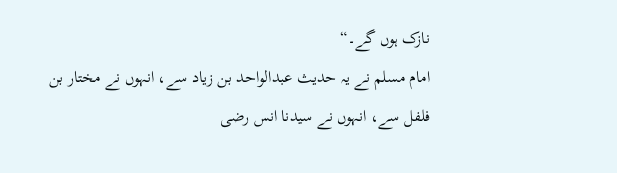نازک ہوں گے۔“
امام مسلم نے یہ حدیث عبدالواحد بن زیاد سے، انہوں نے مختار بن فلفل سے، انہوں نے سیدنا انس رضی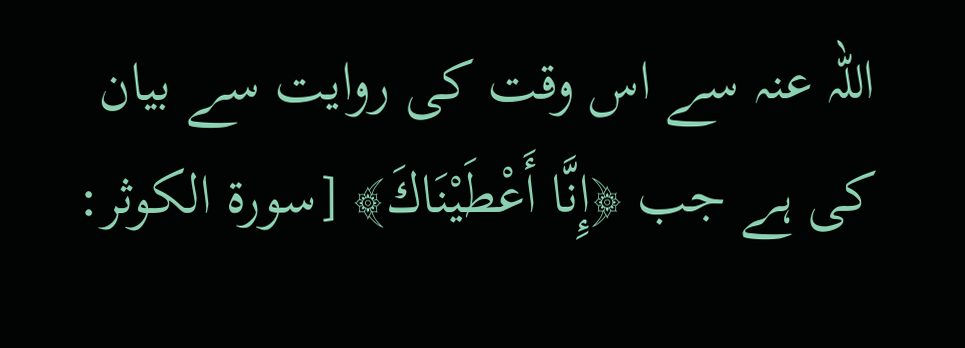اللہ عنہ سے اس وقت کی روایت سے بیان کی ہے جب ﴿إِنَّا أَعْطَيْنَاكَ﴾ [سورة الكوثر: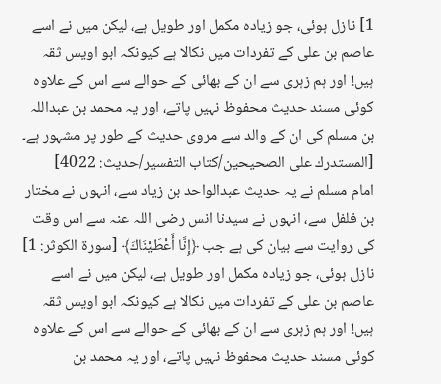1] نازل ہوئی، جو زیادہ مکمل اور طویل ہے، لیکن میں نے اسے عاصم بن علی کے تفردات میں نکالا ہے کیونکہ ابو اویس ثقہ ہیں! اور ہم زہری سے ان کے بھائی کے حوالے سے اس کے علاوہ کوئی مسند حدیث محفوظ نہیں پاتے، اور یہ محمد بن عبداللہ بن مسلم کی ان کے والد سے مروی حدیث کے طور پر مشہور ہے۔ [المستدرك على الصحيحين/كتاب التفسير/حدیث: 4022]
امام مسلم نے یہ حدیث عبدالواحد بن زیاد سے، انہوں نے مختار بن فلفل سے، انہوں نے سیدنا انس رضی اللہ عنہ سے اس وقت کی روایت سے بیان کی ہے جب ﴿إِنَّا أَعْطَيْنَاكَ﴾ [سورة الكوثر: 1] نازل ہوئی، جو زیادہ مکمل اور طویل ہے، لیکن میں نے اسے عاصم بن علی کے تفردات میں نکالا ہے کیونکہ ابو اویس ثقہ ہیں! اور ہم زہری سے ان کے بھائی کے حوالے سے اس کے علاوہ کوئی مسند حدیث محفوظ نہیں پاتے، اور یہ محمد بن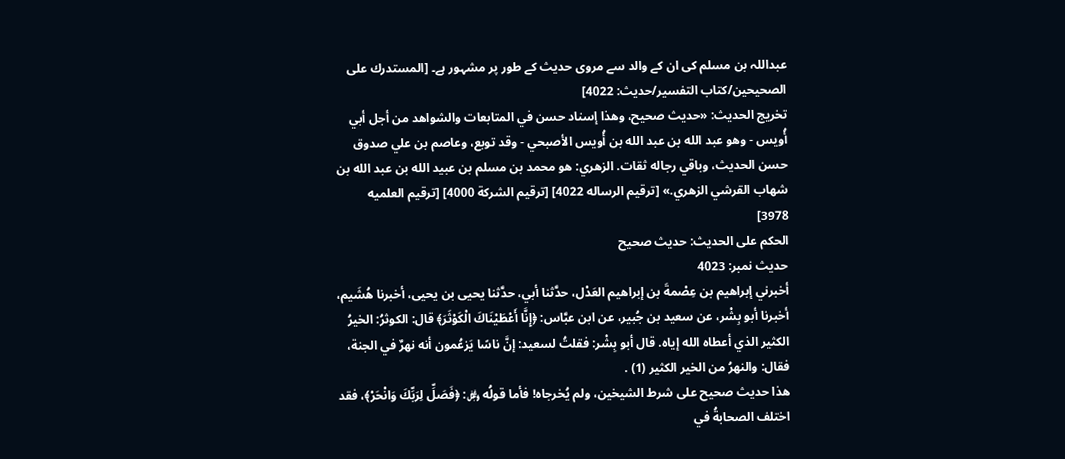عبداللہ بن مسلم کی ان کے والد سے مروی حدیث کے طور پر مشہور ہے۔ [المستدرك على الصحيحين/كتاب التفسير/حدیث: 4022]
تخریج الحدیث: «حديث صحيح، وهذا إسناد حسن في المتابعات والشواهد من أجل أبي أُويس - وهو عبد الله بن عبد الله بن أُويس الأصبحي - وقد توبع، وعاصم بن علي صدوق حسن الحديث، وباقي رجاله ثقات. الزهري: هو محمد بن مسلم بن عبيد الله بن عبد الله بن شهاب القرشي الزهري.» [ترقيم الرساله 4022] [ترقيم الشركة 4000] [ترقيم العلميه 3978]
الحكم على الحديث: حديث صحيح
حدیث نمبر: 4023
أخبرني إبراهيم بن عِصْمةَ بن إبراهيم العَدْل، حدَّثنا أبي، حدَّثنا يحيى بن يحيى، أخبرنا هُشَيم، أخبرنا أبو بِشْر، عن سعيد بن جُبير، عن ابن عبَّاس: ﴿إِنَّا أَعْطَيْنَاكَ الْكَوْثَرَ﴾ قال: الكوثرُ: الخيرُ الكثير الذي أعطاه الله إياه. قال أبو بِشْر: فقلتُ لسعيد: إنَّ ناسًا يَزعُمون أنه نهرٌ في الجنة، فقال: والنهرُ من الخير الكثير (1) .
هذا حديث صحيح على شرط الشيخين، ولم يُخرجاه! فأما قولُه ﷿: ﴿فَصَلِّ لِرَبِّكَ وَانْحَرْ﴾، فقد اختلف الصحابةُ في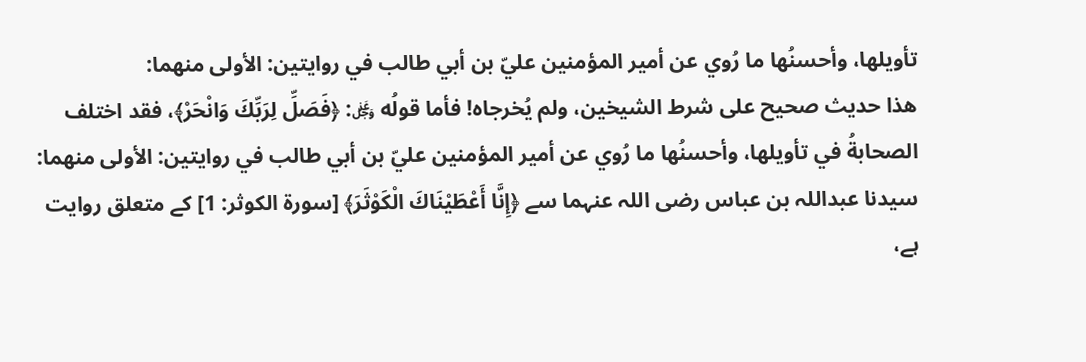تأويلها، وأحسنُها ما رُوي عن أمير المؤمنين عليّ بن أبي طالب في روايتين: الأولى منهما:
هذا حديث صحيح على شرط الشيخين، ولم يُخرجاه! فأما قولُه ﷿: ﴿فَصَلِّ لِرَبِّكَ وَانْحَرْ﴾، فقد اختلف الصحابةُ في تأويلها، وأحسنُها ما رُوي عن أمير المؤمنين عليّ بن أبي طالب في روايتين: الأولى منهما:
سیدنا عبداللہ بن عباس رضی اللہ عنہما سے ﴿إِنَّا أَعْطَيْنَاكَ الْكَوْثَرَ﴾ [سورة الكوثر: 1] کے متعلق روایت ہے،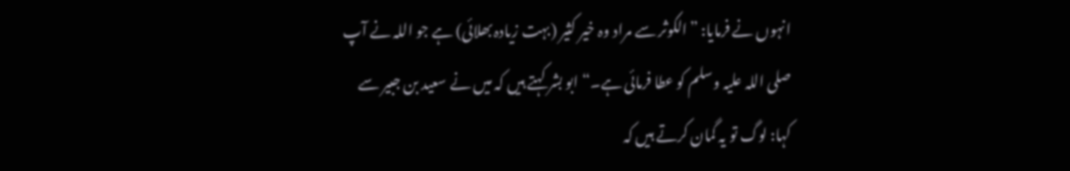انہوں نے فرمایا: ”الکوثر سے مراد وہ خیر کثیر (بہت زیادہ بھلائی) ہے جو اللہ نے آپ صلی اللہ علیہ وسلم کو عطا فرمائی ہے۔“ ابو بشر کہتے ہیں کہ میں نے سعید بن جبیر سے کہا: لوگ تو یہ گمان کرتے ہیں کہ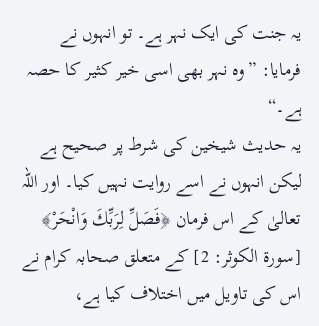یہ جنت کی ایک نہر ہے۔ تو انہوں نے فرمایا: ”وہ نہر بھی اسی خیر کثیر کا حصہ ہے۔“
یہ حدیث شیخین کی شرط پر صحیح ہے لیکن انہوں نے اسے روایت نہیں کیا۔ اور اللہ تعالیٰ کے اس فرمان ﴿فَصَلِّ لِرَبِّكَ وَانْحَرْ﴾ [سورة الكوثر: 2] کے متعلق صحابہ کرام نے اس کی تاویل میں اختلاف کیا ہے،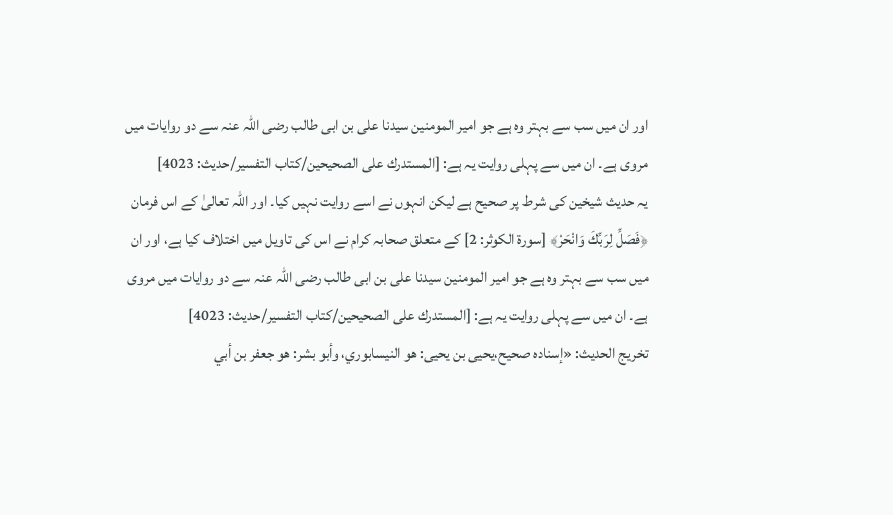اور ان میں سب سے بہتر وہ ہے جو امیر المومنین سیدنا علی بن ابی طالب رضی اللہ عنہ سے دو روایات میں مروی ہے۔ ان میں سے پہلی روایت یہ ہے: [المستدرك على الصحيحين/كتاب التفسير/حدیث: 4023]
یہ حدیث شیخین کی شرط پر صحیح ہے لیکن انہوں نے اسے روایت نہیں کیا۔ اور اللہ تعالیٰ کے اس فرمان ﴿فَصَلِّ لِرَبِّكَ وَانْحَرْ﴾ [سورة الكوثر: 2] کے متعلق صحابہ کرام نے اس کی تاویل میں اختلاف کیا ہے، اور ان میں سب سے بہتر وہ ہے جو امیر المومنین سیدنا علی بن ابی طالب رضی اللہ عنہ سے دو روایات میں مروی ہے۔ ان میں سے پہلی روایت یہ ہے: [المستدرك على الصحيحين/كتاب التفسير/حدیث: 4023]
تخریج الحدیث: «إسناده صحيح،يحيى بن يحيى: هو النيسابوري، وأبو بشر: هو جعفر بن أبي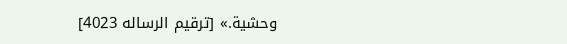وحشية.» [ترقيم الرساله 4023]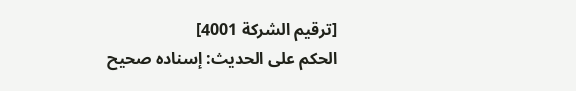[ترقيم الشركة 4001]
الحكم على الحديث: إسناده صحيح